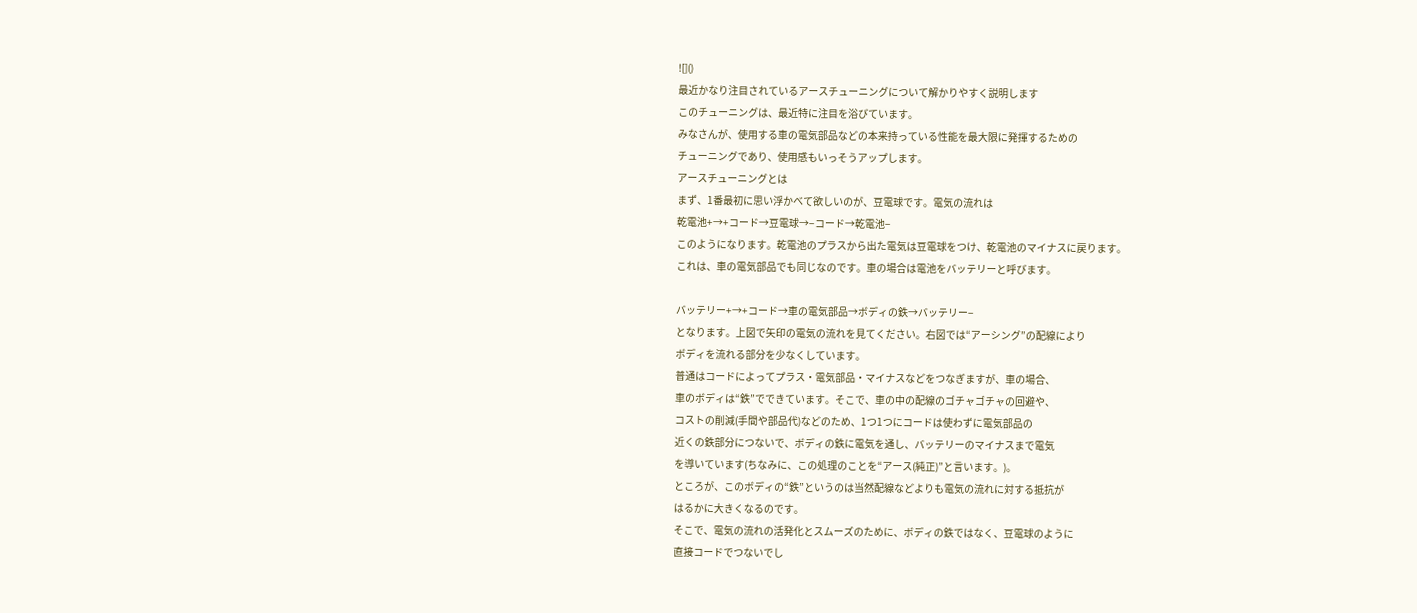![]()
最近かなり注目されているアースチューニングについて解かりやすく説明します
このチューニングは、最近特に注目を浴びています。
みなさんが、使用する車の電気部品などの本来持っている性能を最大限に発揮するための
チューニングであり、使用感もいっそうアップします。
アースチューニングとは
まず、1番最初に思い浮かべて欲しいのが、豆電球です。電気の流れは
乾電池+→+コード→豆電球→−コード→乾電池−
このようになります。乾電池のプラスから出た電気は豆電球をつけ、乾電池のマイナスに戻ります。
これは、車の電気部品でも同じなのです。車の場合は電池をバッテリーと呼びます。

バッテリー+→+コード→車の電気部品→ボディの鉄→バッテリー−
となります。上図で矢印の電気の流れを見てください。右図では“アーシング”の配線により
ボディを流れる部分を少なくしています。
普通はコードによってプラス・電気部品・マイナスなどをつなぎますが、車の場合、
車のボディは“鉄”でできています。そこで、車の中の配線のゴチャゴチャの回避や、
コストの削減(手間や部品代)などのため、1つ1つにコードは使わずに電気部品の
近くの鉄部分につないで、ボディの鉄に電気を通し、バッテリーのマイナスまで電気
を導いています(ちなみに、この処理のことを“アース(純正)”と言います。)。
ところが、このボディの“鉄”というのは当然配線などよりも電気の流れに対する抵抗が
はるかに大きくなるのです。
そこで、電気の流れの活発化とスムーズのために、ボディの鉄ではなく、豆電球のように
直接コードでつないでし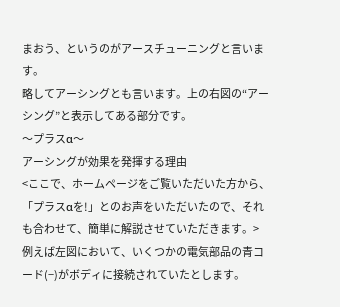まおう、というのがアースチューニングと言います。
略してアーシングとも言います。上の右図の“アーシング”と表示してある部分です。
〜プラスα〜
アーシングが効果を発揮する理由
<ここで、ホームページをご覧いただいた方から、
「プラスαを!」とのお声をいただいたので、それも合わせて、簡単に解説させていただきます。>
例えば左図において、いくつかの電気部品の青コード(−)がボディに接続されていたとします。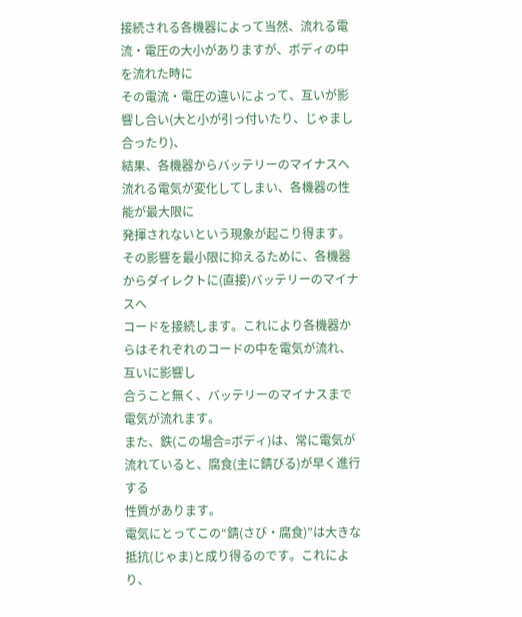接続される各機器によって当然、流れる電流・電圧の大小がありますが、ボディの中を流れた時に
その電流・電圧の違いによって、互いが影響し合い(大と小が引っ付いたり、じゃまし合ったり)、
結果、各機器からバッテリーのマイナスへ流れる電気が変化してしまい、各機器の性能が最大限に
発揮されないという現象が起こり得ます。
その影響を最小限に抑えるために、各機器からダイレクトに(直接)バッテリーのマイナスへ
コードを接続します。これにより各機器からはそれぞれのコードの中を電気が流れ、互いに影響し
合うこと無く、バッテリーのマイナスまで電気が流れます。
また、鉄(この場合=ボディ)は、常に電気が流れていると、腐食(主に錆びる)が早く進行する
性質があります。
電気にとってこの“錆(さび・腐食)”は大きな抵抗(じゃま)と成り得るのです。これにより、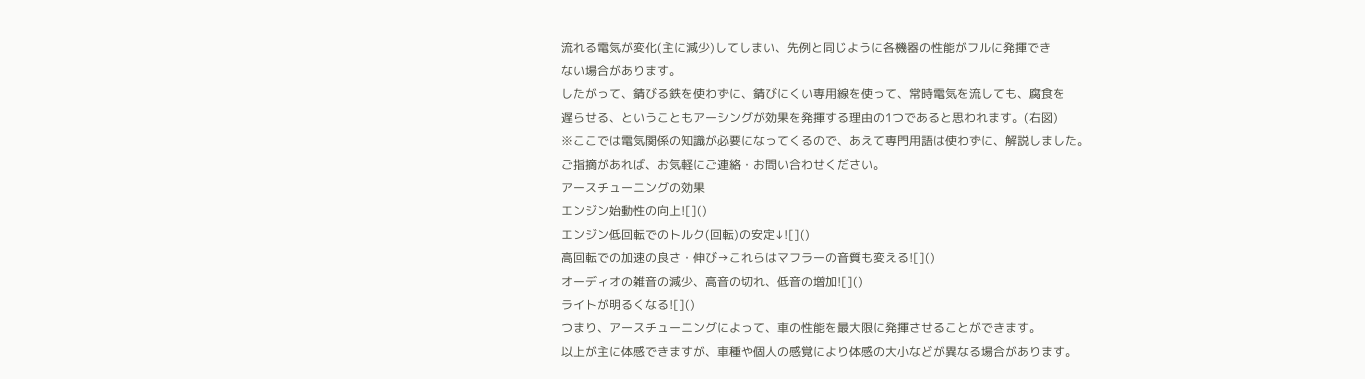流れる電気が変化(主に減少)してしまい、先例と同じように各機器の性能がフルに発揮でき
ない場合があります。
したがって、錆びる鉄を使わずに、錆びにくい専用線を使って、常時電気を流しても、腐食を
遅らせる、ということもアーシングが効果を発揮する理由の1つであると思われます。(右図)
※ここでは電気関係の知識が必要になってくるので、あえて専門用語は使わずに、解説しました。
ご指摘があれば、お気軽にご連絡・お問い合わせください。
アースチューニングの効果
エンジン始動性の向上![]()
エンジン低回転でのトルク(回転)の安定↓![]()
高回転での加速の良さ・伸び→これらはマフラーの音質も変える![]()
オーディオの雑音の減少、高音の切れ、低音の増加![]()
ライトが明るくなる![]()
つまり、アースチューニングによって、車の性能を最大限に発揮させることができます。
以上が主に体感できますが、車種や個人の感覚により体感の大小などが異なる場合があります。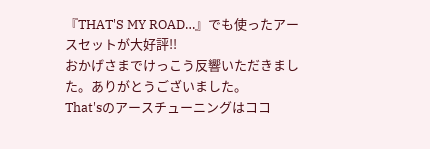『THAT'S MY ROAD…』でも使ったアースセットが大好評!!
おかげさまでけっこう反響いただきました。ありがとうございました。
That'sのアースチューニングはココ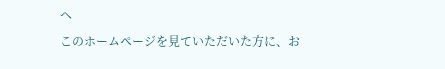へ
このホームページを見ていただいた方に、お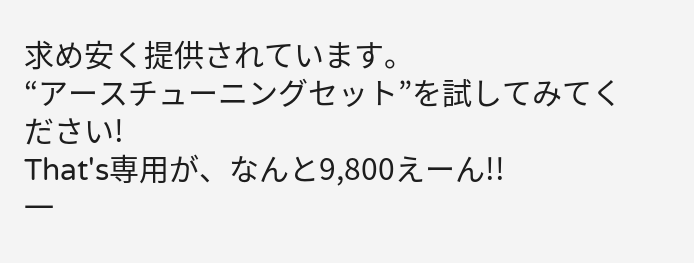求め安く提供されています。
“アースチューニングセット”を試してみてください!
That's専用が、なんと9,800えーん!!
一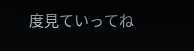度見ていってね